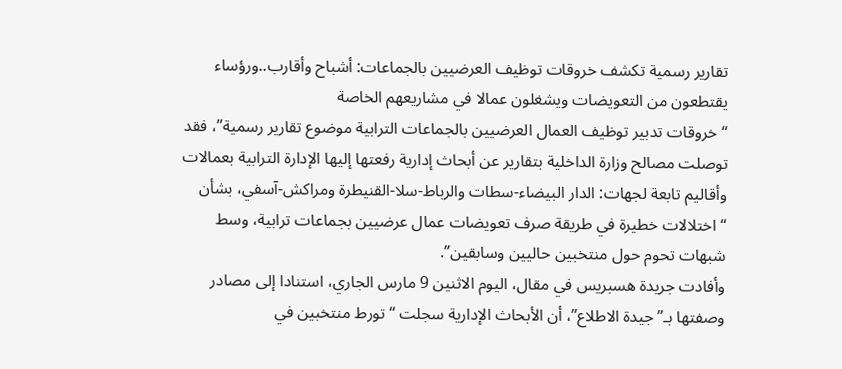تقارير رسمية تكشف خروقات توظيف العرضيين بالجماعات: أشباح وأقارب..ورؤساء يقتطعون من التعويضات ويشغلون عمالا في مشاريعهم الخاصة
“خروقات تدبير توظيف العمال العرضيين بالجماعات الترابية موضوع تقارير رسمية”، فقد توصلت مصالح وزارة الداخلية بتقارير عن أبحاث إدارية رفعتها إليها الإدارة الترابية بعمالات وأقاليم تابعة لجهات: الدار البيضاء-سطات والرباط-سلا-القنيطرة ومراكش-آسفي، بشأن “اختلالات خطيرة في طريقة صرف تعويضات عمال عرضيين بجماعات ترابية، وسط شبهات تحوم حول منتخبين حاليين وسابقين”.
وأفادت جريدة هسبريس في مقال، اليوم الاثنين 9 مارس الجاري، استنادا إلى مصادر وصفتها بـ”جيدة الاطلاع”، أن الأبحاث الإدارية سجلت “تورط منتخبين في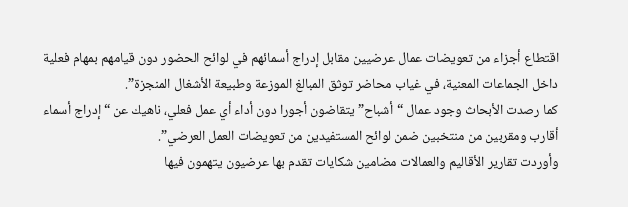اقتطاع أجزاء من تعويضات عمال عرضيين مقابل إدراج أسمائهم في لوائح الحضور دون قيامهم بمهام فعلية داخل الجماعات المعنية، في غياب محاضر توثق المبالغ الموزعة وطبيعة الأشغال المنجزة”.
كما رصدت الأبحاث وجود عمال “أشباح” يتقاضون أجورا دون أداء أي عمل فعلي، ناهيك عن “إدراج أسماء أقارب ومقربين من منتخبين ضمن لوائح المستفيدين من تعويضات العمل العرضي”.
وأوردت تقارير الأقاليم والعمالات مضامين شكايات تقدم بها عرضيون يتهمون فيها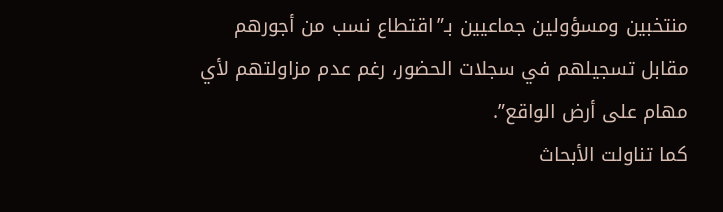منتخبين ومسؤولين جماعيين بـ”اقتطاع نسب من أجورهم مقابل تسجيلهم في سجلات الحضور، رغم عدم مزاولتهم لأي مهام على أرض الواقع”.
كما تناولت الأبحاث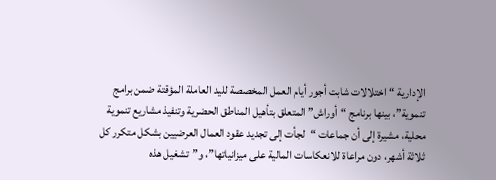الإدارية “اختلالات شابت أجور أيام العمل المخصصة لليد العاملة المؤقتة ضمن برامج تنموية”، بينها برنامج “أوراش” المتعلق بتأهيل المناطق الحضرية وتنفيذ مشاريع تنموية محلية، مشيرة إلى أن جماعات “لجأت إلى تجديد عقود العمال العرضيين بشكل متكرر كل ثلاثة أشهر، دون مراعاة للانعكاسات المالية على ميزانياتها”، و”تشغيل هذه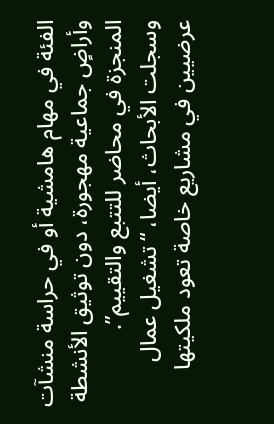الفئة في مهام هامشية أو في حراسة منشآت وأراضٍ جماعية مهجورة، دون توثيق الأنشطة المنجزة في محاضر للتتبع والتقييم”.
وسجلت الأبحاث، أيضا، “تشغيل عمال عرضيين في مشاريع خاصة تعود ملكيتها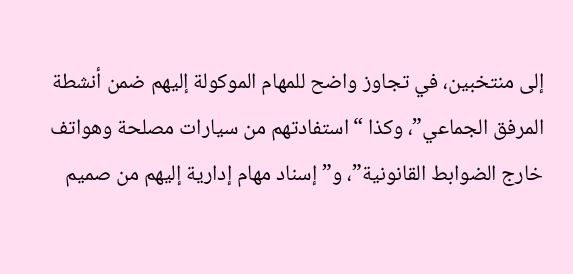إلى منتخبين، في تجاوز واضح للمهام الموكولة إليهم ضمن أنشطة المرفق الجماعي”، وكذا “استفادتهم من سيارات مصلحة وهواتف خارج الضوابط القانونية”، و”إسناد مهام إدارية إليهم من صميم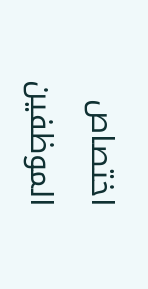اختصاص الموظفين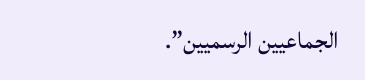الجماعيين الرسميين”.